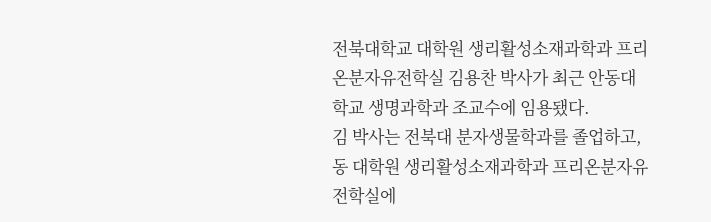전북대학교 대학원 생리활성소재과학과 프리온분자유전학실 김용찬 박사가 최근 안동대학교 생명과학과 조교수에 임용됐다.
김 박사는 전북대 분자생물학과를 졸업하고, 동 대학원 생리활성소재과학과 프리온분자유전학실에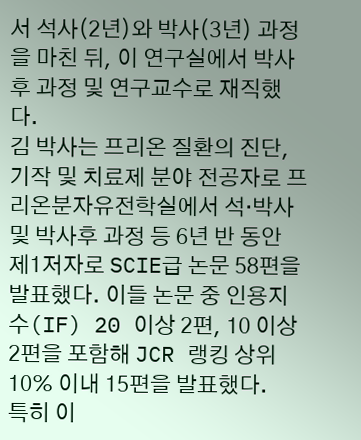서 석사(2년)와 박사(3년) 과정을 마친 뒤, 이 연구실에서 박사후 과정 및 연구교수로 재직했다.
김 박사는 프리온 질환의 진단, 기작 및 치료제 분야 전공자로 프리온분자유전학실에서 석·박사 및 박사후 과정 등 6년 반 동안 제1저자로 SCIE급 논문 58편을 발표했다. 이들 논문 중 인용지수(IF) 20 이상 2편, 10 이상 2편을 포함해 JCR 랭킹 상위 10% 이내 15편을 발표했다.
특히 이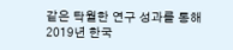같은 탁월한 연구 성과를 통해 2019년 한국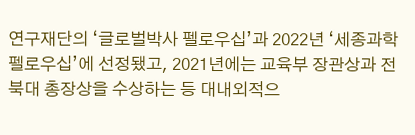연구재단의 ‘글로벌박사 펠로우십’과 2022년 ‘세종과학펠로우십’에 선정됐고, 2021년에는 교육부 장관상과 전북대 총장상을 수상하는 등 대내외적으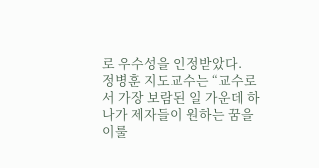로 우수성을 인정받았다.
정병훈 지도교수는 “교수로서 가장 보람된 일 가운데 하나가 제자들이 원하는 꿈을 이룰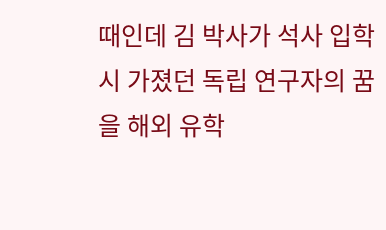때인데 김 박사가 석사 입학 시 가졌던 독립 연구자의 꿈을 해외 유학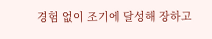경험 없이 조기에 달성해 장하고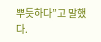뿌듯하다”고 말했다.